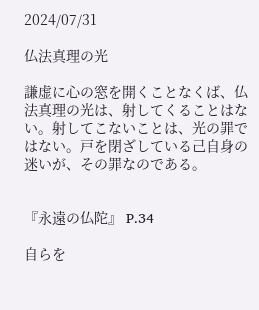2024/07/31

仏法真理の光

謙虚に心の窓を開くことなくば、仏法真理の光は、射してくることはない。射してこないことは、光の罪ではない。戸を閉ざしている己自身の迷いが、その罪なのである。


『永遠の仏陀』 P.34

自らを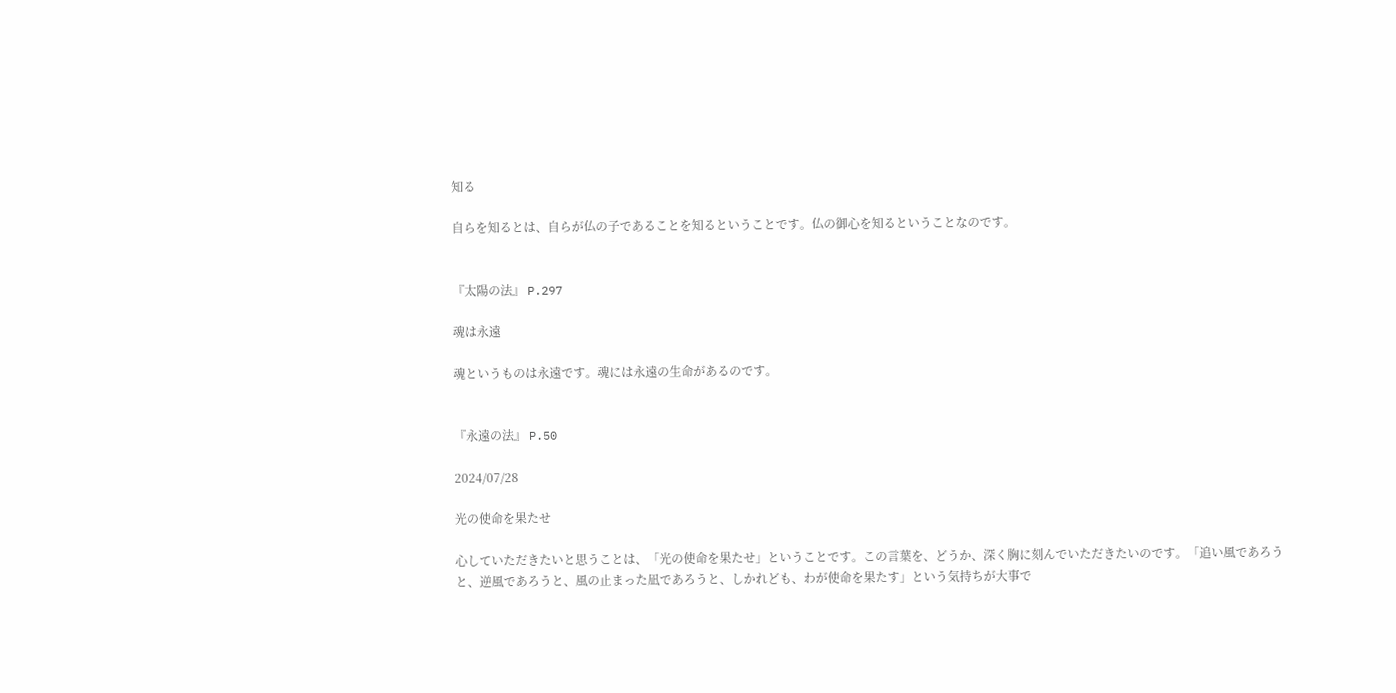知る

自らを知るとは、自らが仏の子であることを知るということです。仏の御心を知るということなのです。


『太陽の法』 P.297

魂は永遠

魂というものは永遠です。魂には永遠の生命があるのです。


『永遠の法』 P.50

2024/07/28

光の使命を果たせ

心していただきたいと思うことは、「光の使命を果たせ」ということです。この言葉を、どうか、深く胸に刻んでいただきたいのです。「追い風であろうと、逆風であろうと、風の止まった凪であろうと、しかれども、わが使命を果たす」という気持ちが大事で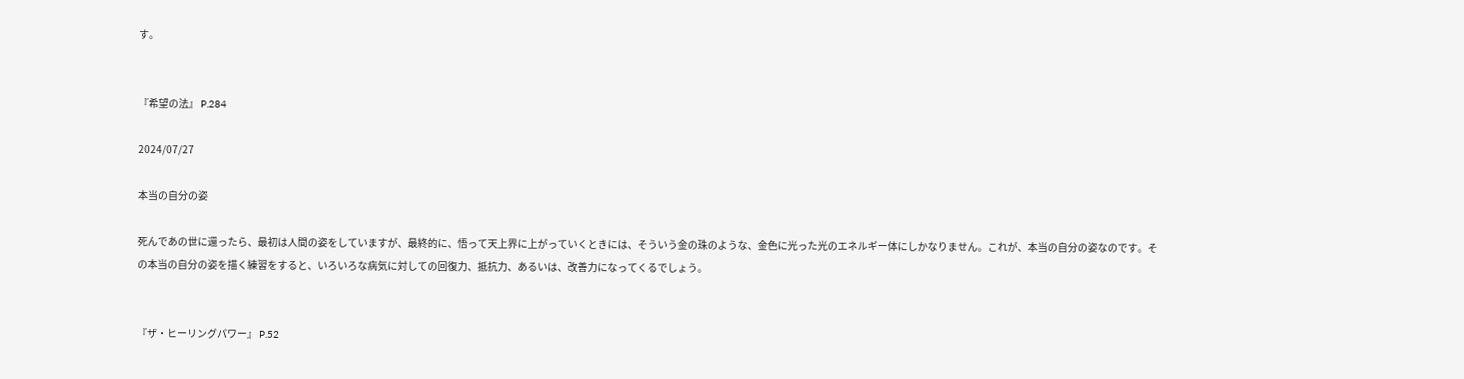す。


『希望の法』 P.284

2024/07/27

本当の自分の姿

死んであの世に還ったら、最初は人間の姿をしていますが、最終的に、悟って天上界に上がっていくときには、そういう金の珠のような、金色に光った光のエネルギー体にしかなりません。これが、本当の自分の姿なのです。その本当の自分の姿を描く練習をすると、いろいろな病気に対しての回復力、抵抗力、あるいは、改善力になってくるでしょう。


『ザ・ヒーリングパワー』 P.52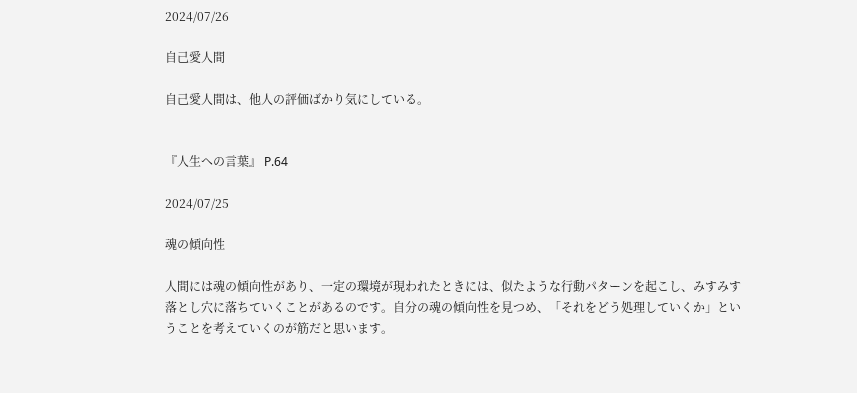2024/07/26

自己愛人間

自己愛人間は、他人の評価ばかり気にしている。


『人生への言葉』 P.64

2024/07/25

魂の傾向性

人間には魂の傾向性があり、一定の環境が現われたときには、似たような行動パターンを起こし、みすみす落とし穴に落ちていくことがあるのです。自分の魂の傾向性を見つめ、「それをどう処理していくか」ということを考えていくのが筋だと思います。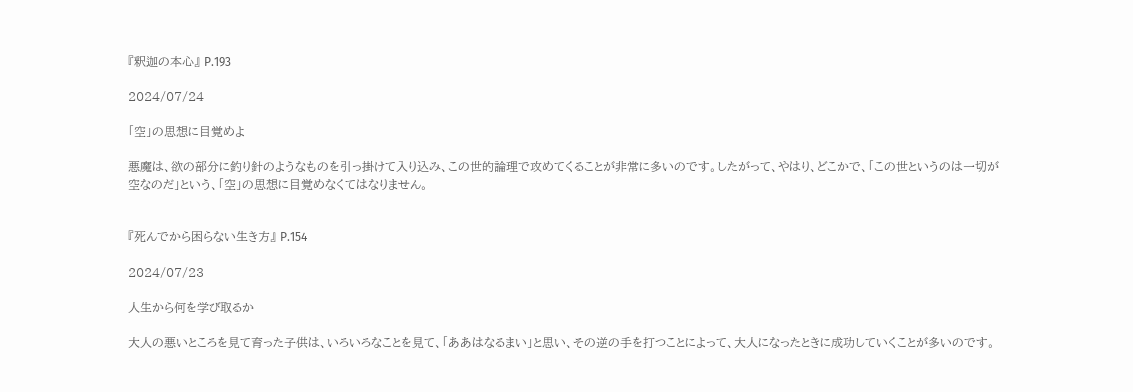『釈迦の本心』 P.193

2024/07/24

「空」の思想に目覚めよ

悪魔は、欲の部分に釣り針のようなものを引っ掛けて入り込み、この世的論理で攻めてくることが非常に多いのです。したがって、やはり、どこかで、「この世というのは一切が空なのだ」という、「空」の思想に目覚めなくてはなりません。


『死んでから困らない生き方』 P.154

2024/07/23

人生から何を学び取るか

大人の悪いところを見て育った子供は、いろいろなことを見て、「ああはなるまい」と思い、その逆の手を打つことによって、大人になったときに成功していくことが多いのです。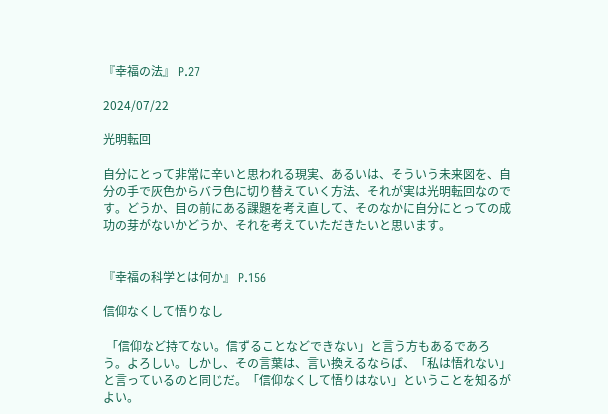『幸福の法』 P.27

2024/07/22

光明転回

自分にとって非常に辛いと思われる現実、あるいは、そういう未来図を、自分の手で灰色からバラ色に切り替えていく方法、それが実は光明転回なのです。どうか、目の前にある課題を考え直して、そのなかに自分にとっての成功の芽がないかどうか、それを考えていただきたいと思います。


『幸福の科学とは何か』 P.156

信仰なくして悟りなし

 「信仰など持てない。信ずることなどできない」と言う方もあるであろう。よろしい。しかし、その言葉は、言い換えるならば、「私は悟れない」と言っているのと同じだ。「信仰なくして悟りはない」ということを知るがよい。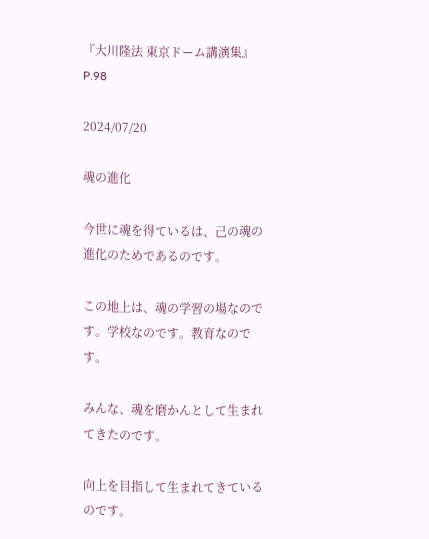『大川隆法 東京ドーム講演集』 P.98

2024/07/20

魂の進化

今世に魂を得ているは、己の魂の進化のためであるのです。

この地上は、魂の学習の場なのです。学校なのです。教育なのです。

みんな、魂を磨かんとして生まれてきたのです。

向上を目指して生まれてきているのです。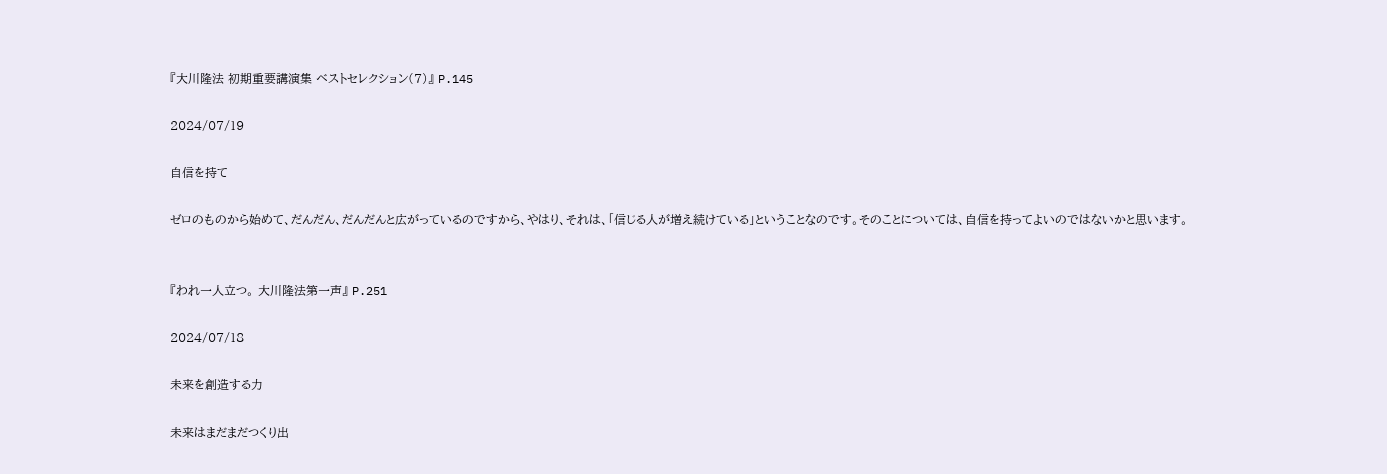『大川隆法 初期重要講演集 ベストセレクション(7)』 P.145

2024/07/19

自信を持て

ゼロのものから始めて、だんだん、だんだんと広がっているのですから、やはり、それは、「信じる人が増え続けている」ということなのです。そのことについては、自信を持ってよいのではないかと思います。


『われ一人立つ。 大川隆法第一声』 P.251

2024/07/18

未来を創造する力

未来はまだまだつくり出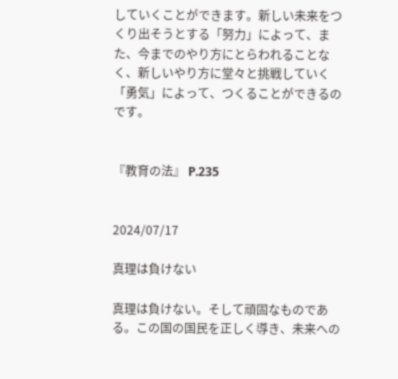していくことができます。新しい未来をつくり出そうとする「努力」によって、また、今までのやり方にとらわれることなく、新しいやり方に堂々と挑戦していく「勇気」によって、つくることができるのです。


『教育の法』 P.235


2024/07/17

真理は負けない

真理は負けない。そして頑固なものである。この国の国民を正しく導き、未来への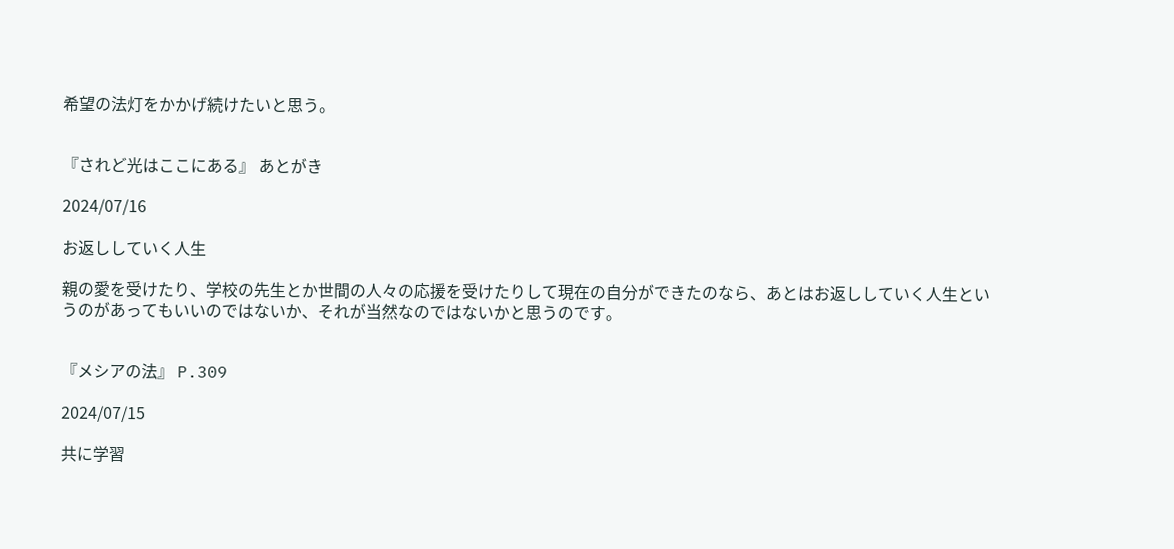希望の法灯をかかげ続けたいと思う。


『されど光はここにある』 あとがき

2024/07/16

お返ししていく人生

親の愛を受けたり、学校の先生とか世間の人々の応援を受けたりして現在の自分ができたのなら、あとはお返ししていく人生というのがあってもいいのではないか、それが当然なのではないかと思うのです。


『メシアの法』 P.309

2024/07/15

共に学習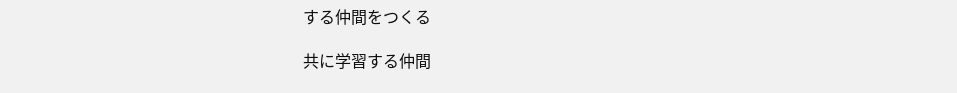する仲間をつくる

共に学習する仲間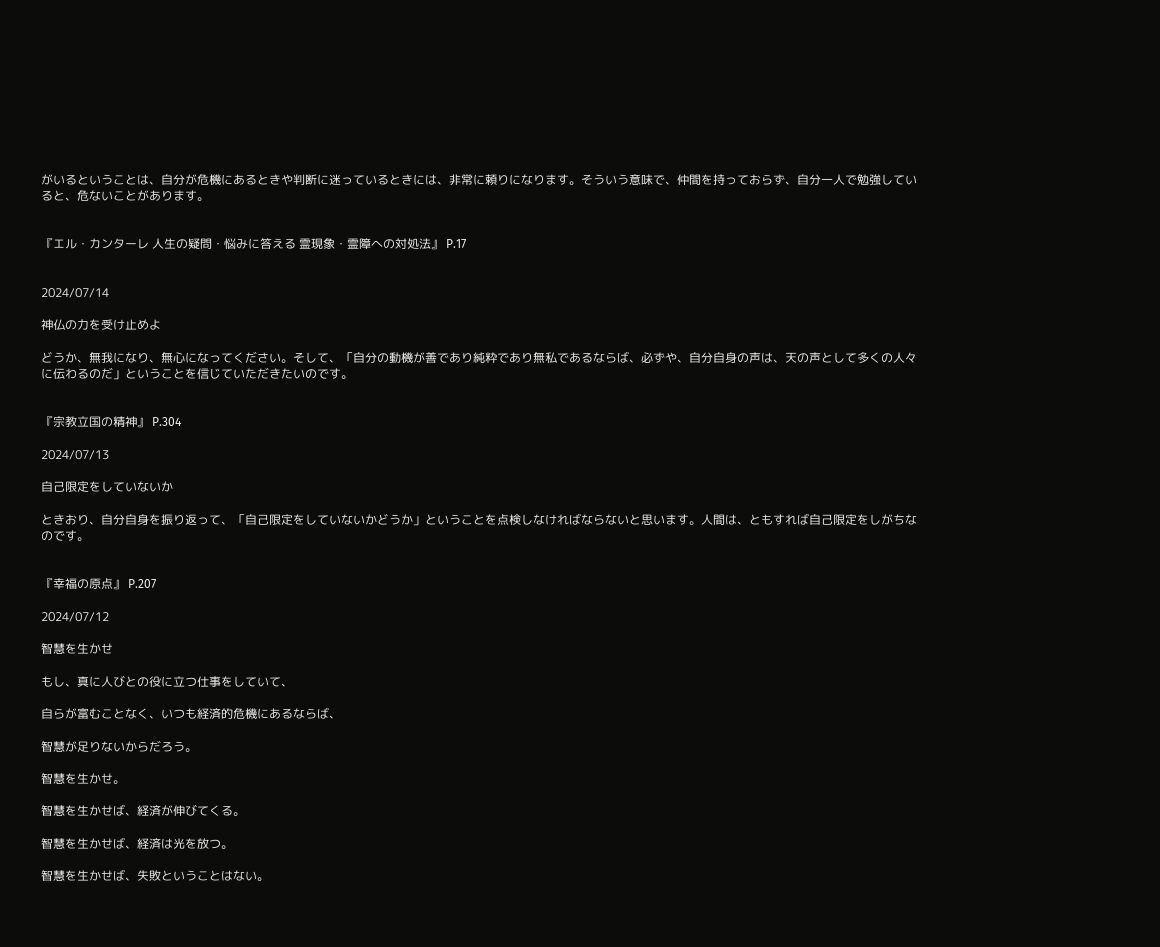がいるということは、自分が危機にあるときや判断に迷っているときには、非常に頼りになります。そういう意味で、仲間を持っておらず、自分一人で勉強していると、危ないことがあります。


『エル・カンターレ 人生の疑問・悩みに答える 霊現象・霊障への対処法』 P.17


2024/07/14

神仏の力を受け止めよ

どうか、無我になり、無心になってください。そして、「自分の動機が善であり純粋であり無私であるならば、必ずや、自分自身の声は、天の声として多くの人々に伝わるのだ」ということを信じていただきたいのです。


『宗教立国の精神』 P.304

2024/07/13

自己限定をしていないか

ときおり、自分自身を振り返って、「自己限定をしていないかどうか」ということを点検しなければならないと思います。人間は、ともすれば自己限定をしがちなのです。


『幸福の原点』 P.207

2024/07/12

智慧を生かせ

もし、真に人びとの役に立つ仕事をしていて、

自らが富むことなく、いつも経済的危機にあるならば、

智慧が足りないからだろう。

智慧を生かせ。

智慧を生かせば、経済が伸びてくる。

智慧を生かせば、経済は光を放つ。

智慧を生かせば、失敗ということはない。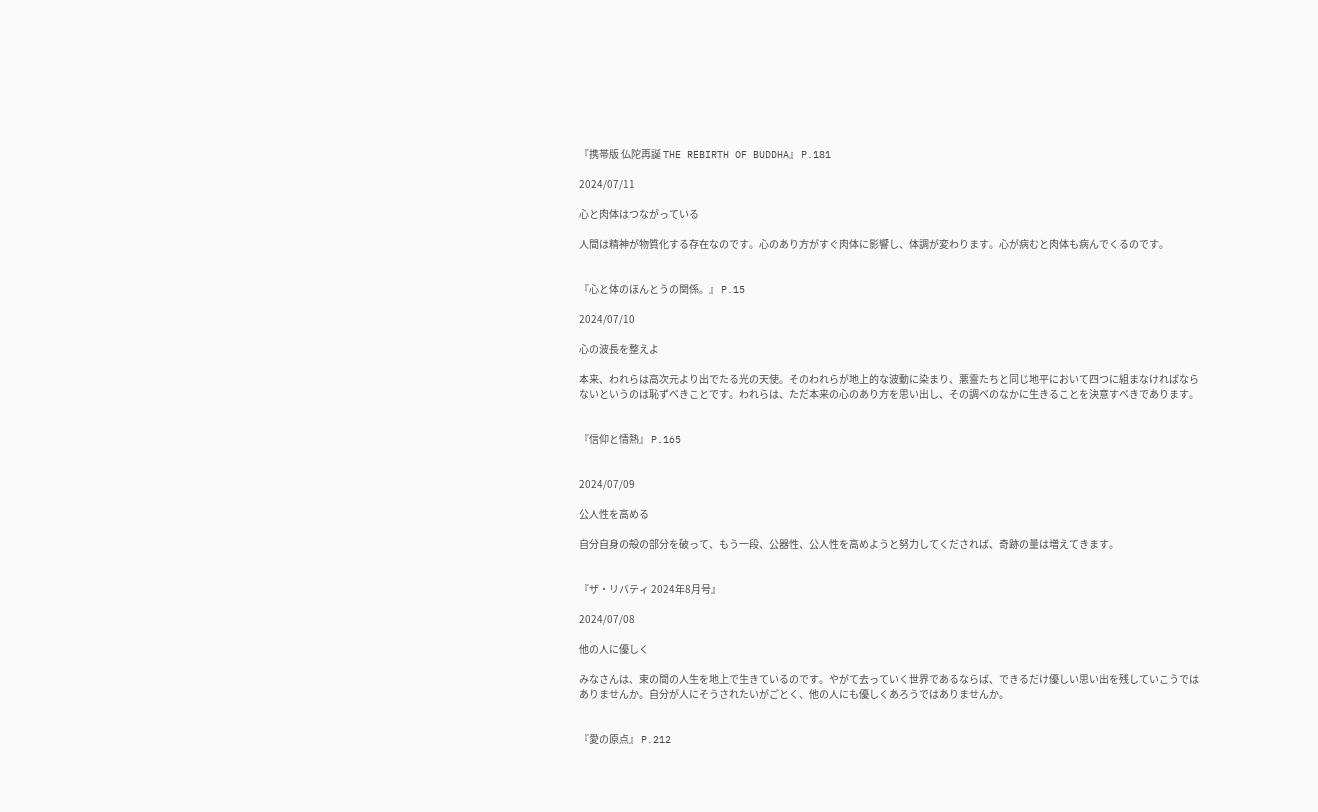『携帯版 仏陀再誕 THE REBIRTH OF BUDDHA』 P.181

2024/07/11

心と肉体はつながっている

人間は精神が物質化する存在なのです。心のあり方がすぐ肉体に影響し、体調が変わります。心が病むと肉体も病んでくるのです。


『心と体のほんとうの関係。』 P.15

2024/07/10

心の波長を整えよ

本来、われらは高次元より出でたる光の天使。そのわれらが地上的な波動に染まり、悪霊たちと同じ地平において四つに組まなければならないというのは恥ずべきことです。われらは、ただ本来の心のあり方を思い出し、その調べのなかに生きることを決意すべきであります。


『信仰と情熱』 P.165


2024/07/09

公人性を高める

自分自身の殻の部分を破って、もう一段、公器性、公人性を高めようと努力してくだされば、奇跡の量は増えてきます。


『ザ・リバティ 2024年8月号』

2024/07/08

他の人に優しく

みなさんは、束の間の人生を地上で生きているのです。やがて去っていく世界であるならば、できるだけ優しい思い出を残していこうではありませんか。自分が人にそうされたいがごとく、他の人にも優しくあろうではありませんか。


『愛の原点』 P.212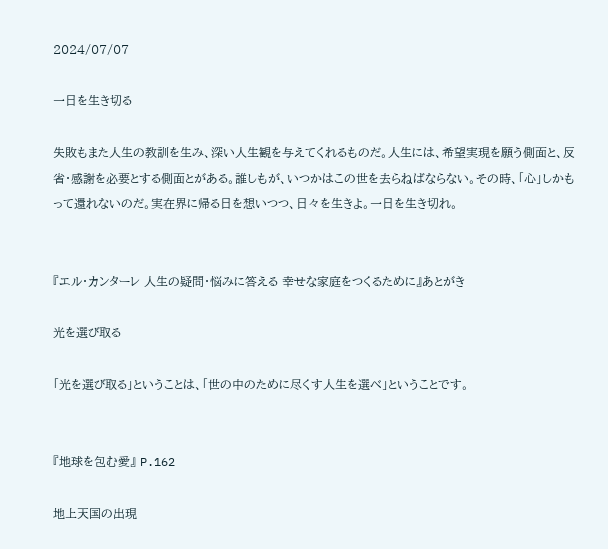2024/07/07

一日を生き切る

失敗もまた人生の教訓を生み、深い人生観を与えてくれるものだ。人生には、希望実現を願う側面と、反省・感謝を必要とする側面とがある。誰しもが、いつかはこの世を去らねばならない。その時、「心」しかもって還れないのだ。実在界に帰る日を想いつつ、日々を生きよ。一日を生き切れ。


『エル・カンターレ 人生の疑問・悩みに答える 幸せな家庭をつくるために』あとがき

光を選び取る

「光を選び取る」ということは、「世の中のために尽くす人生を選べ」ということです。


『地球を包む愛』 P.162

地上天国の出現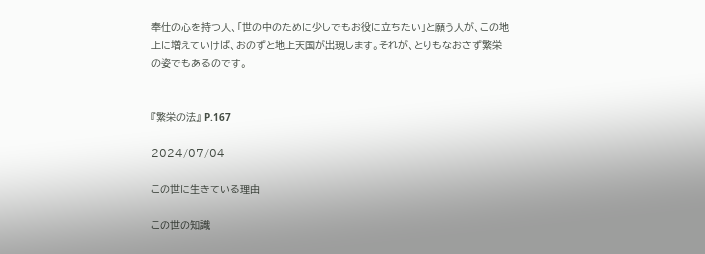奉仕の心を持つ人、「世の中のために少しでもお役に立ちたい」と願う人が、この地上に増えていけば、おのずと地上天国が出現します。それが、とりもなおさず繁栄の姿でもあるのです。


『繁栄の法』 P.167

2024/07/04

この世に生きている理由

この世の知識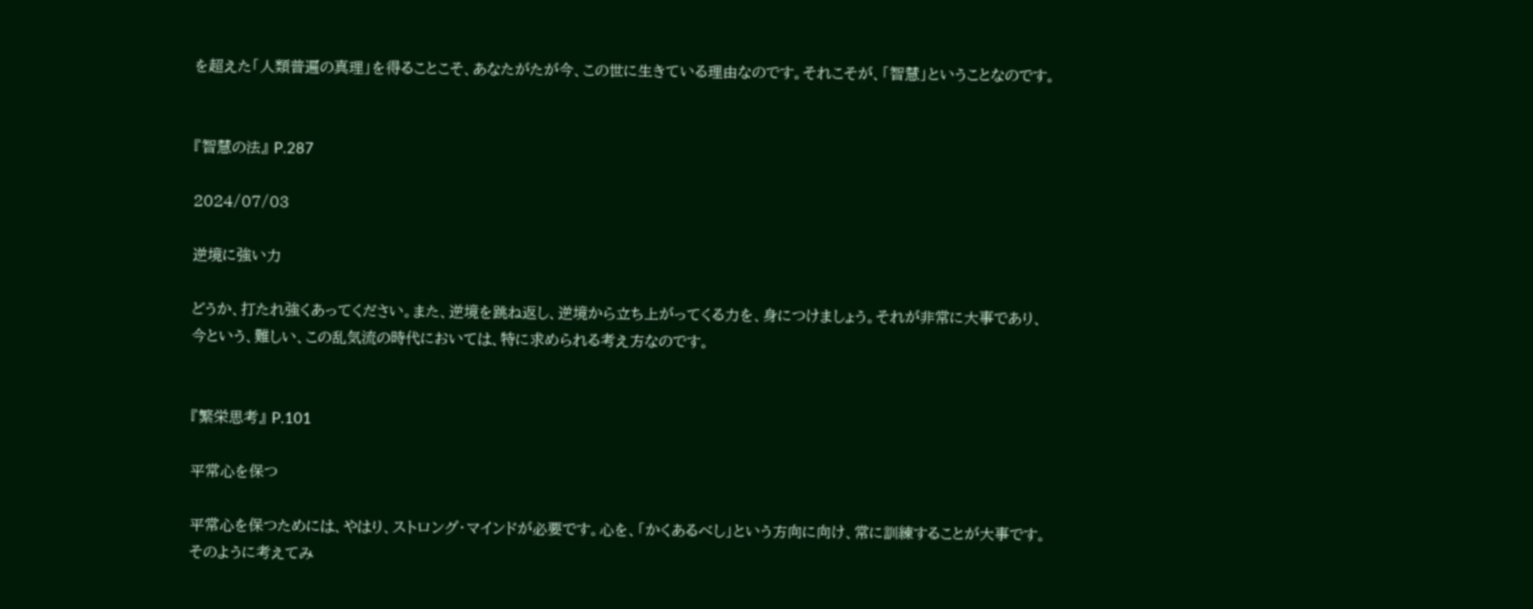を超えた「人類普遍の真理」を得ることこそ、あなたがたが今、この世に生きている理由なのです。それこそが、「智慧」ということなのです。


『智慧の法』 P.287

2024/07/03

逆境に強い力

どうか、打たれ強くあってください。また、逆境を跳ね返し、逆境から立ち上がってくる力を、身につけましょう。それが非常に大事であり、今という、難しい、この乱気流の時代においては、特に求められる考え方なのです。


『繁栄思考』 P.101

平常心を保つ

平常心を保つためには、やはり、ストロング・マインドが必要です。心を、「かくあるべし」という方向に向け、常に訓練することが大事です。そのように考えてみ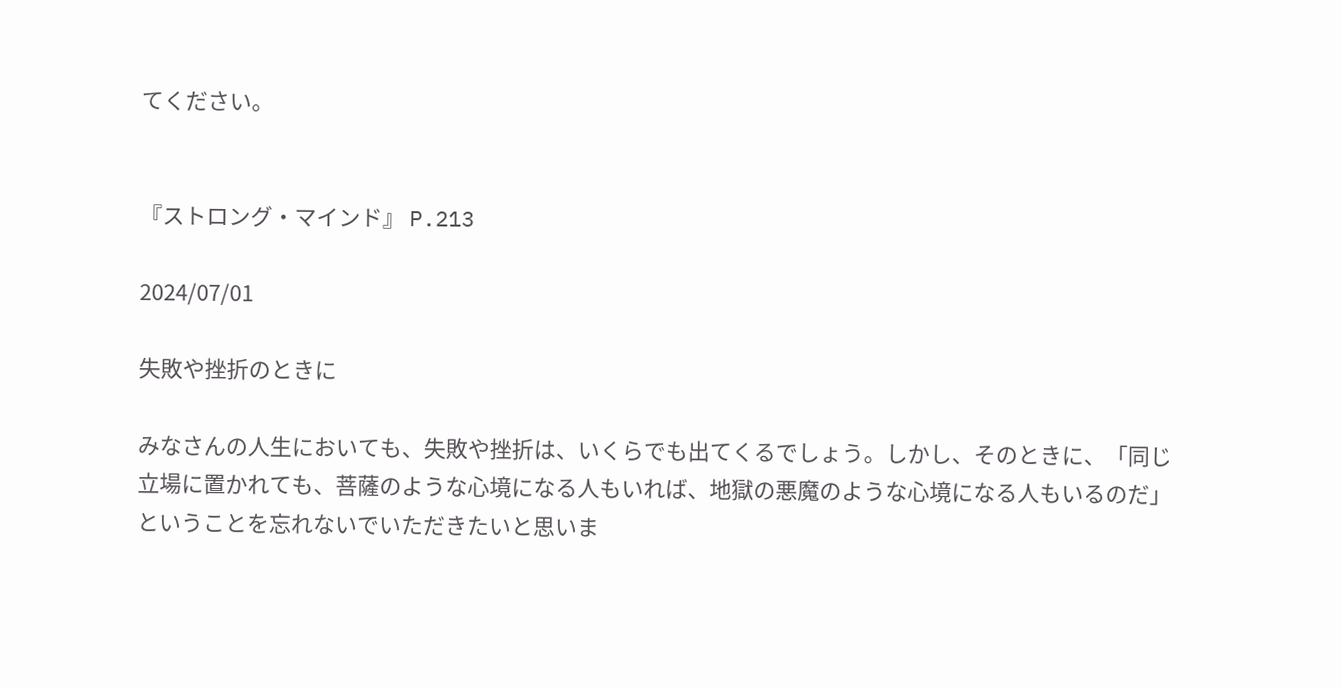てください。


『ストロング・マインド』 P.213

2024/07/01

失敗や挫折のときに

みなさんの人生においても、失敗や挫折は、いくらでも出てくるでしょう。しかし、そのときに、「同じ立場に置かれても、菩薩のような心境になる人もいれば、地獄の悪魔のような心境になる人もいるのだ」ということを忘れないでいただきたいと思いま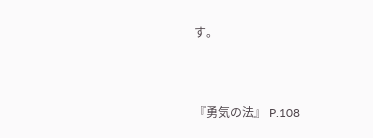す。


『勇気の法』 P.108